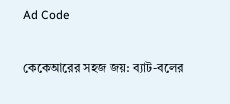Ad Code

কেকেআরের সহজ জয়: ব্যাট-বলের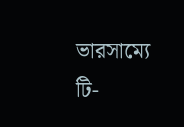ভারসাম্যে টি-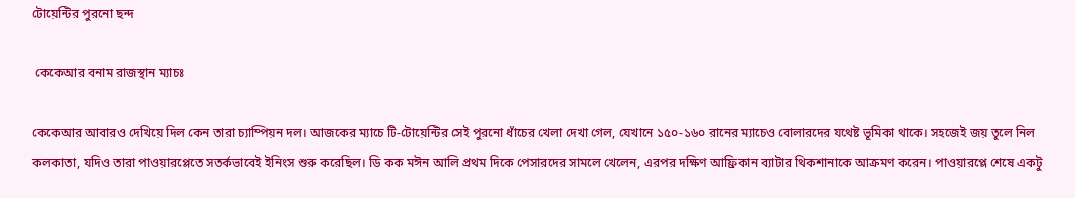টোয়েন্টির পুরনো ছন্দ

 কেকেআর বনাম রাজস্থান ম্যাচঃ

কেকেআর আবারও দেখিয়ে দিল কেন তারা চ্যাম্পিয়ন দল। আজকের ম্যাচে টি-টোয়েন্টির সেই পুরনো ধাঁচের খেলা দেখা গেল, যেখানে ১৫০-১৬০ রানের ম্যাচেও বোলারদের যথেষ্ট ভূমিকা থাকে। সহজেই জয় তুলে নিল কলকাতা, যদিও তারা পাওয়ারপ্লেতে সতর্কভাবেই ইনিংস শুরু করেছিল। ডি কক মঈন আলি প্রথম দিকে পেসারদের সামলে খেলেন, এরপর দক্ষিণ আফ্রিকান ব্যাটার থিকশানাকে আক্রমণ করেন। পাওয়ারপ্লে শেষে একটু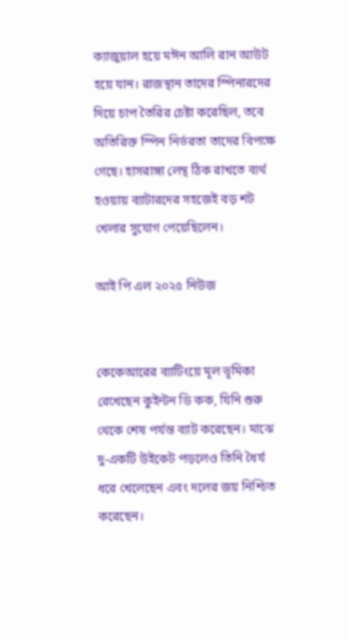ক্যাজুয়াল হয়ে মঈন আলি রান আউট হয়ে যান। রাজস্থান তাদের স্পিনারদের দিয়ে চাপ তৈরির চেষ্টা করেছিল, তবে অতিরিক্ত স্পিন নির্ভরতা তাদের বিপক্ষে গেছে। হাসরাঙ্গা লেন্থ ঠিক রাখতে ব্যর্থ হওয়ায় ব্যাটারদের সহজেই বড় শট খেলার সুযোগ পেয়েছিলেন।

আই পি এল ২০২৫ নিউজ


কেকেআরের ব্যাটিংয়ে মূল ভূমিকা রেখেছেন কুইন্টন ডি কক, যিনি শুরু থেকে শেষ পর্যন্ত ব্যাট করেছেন। মাঝে দু-একটি উইকেট পড়লেও তিনি ধৈর্য ধরে খেলেছেন এবং দলের জয় নিশ্চিত করেছেন।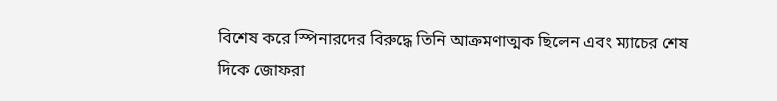বিশেষ করে স্পিনারদের বিরুদ্ধে তিনি আক্রমণাত্মক ছিলেন এবং ম্যাচের শেষ দিকে জোফরা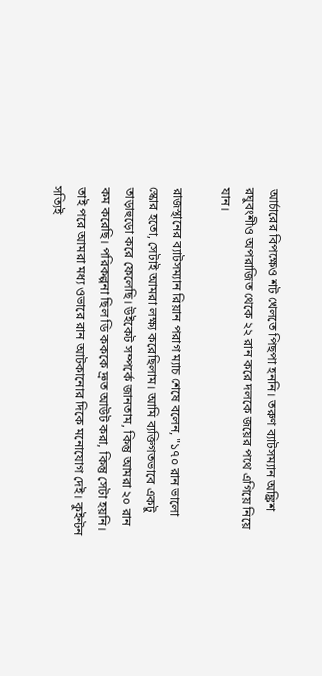আর্চারের বিপক্ষেও শট খেলতে পিছপা হননি। তরুণ ব্যাটসম্যান অঙ্ক্রিশ রঘুবংশীও অপরাজিত থেকে ২২ রান করে দলকে জয়ের পথে এগিয়ে নিয়ে যান।

রাজস্থানের ব্যাটসম্যান রিয়ান পরাগ ম্যাচ শেষে বলেন, "১৭০ রান ভালো স্কোর হতো, সেটাই আমরা লক্ষ্য করেছিলাম। আমি ব্যক্তিগতভাবে একটু তাড়াহুড়ো করে ফেলেছি। উইকেট সম্পর্কে জানতাম, কিন্তু আমরা ২০ রান কম করেছি। পরিকল্পনা ছিল ডি কককে দ্রুত আউট করা, কিন্তু সেটা হয়নি। তাই পরে আমরা মধ্য ওভারে রান আটকানোর দিকে মনোযোগ দেই। কুইন্টন সত্যিই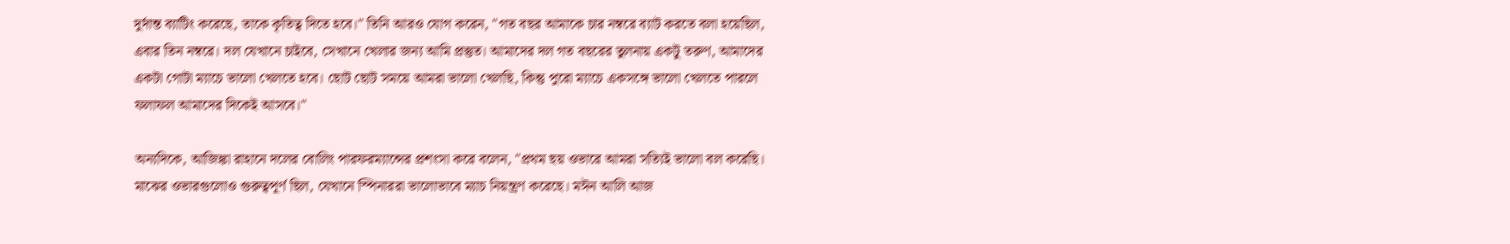দুর্দান্ত ব্যাটিং করেছে, তাকে কৃতিত্ব দিতে হবে।" তিনি আরও যোগ করেন, "গত বছর আমাকে চার নম্বরে ব্যাট করতে বলা হয়েছিল, এবার তিন নম্বরে। দল যেখানে চাইবে, সেখানে খেলার জন্য আমি প্রস্তুত। আমাদের দল গত বছরের তুলনায় একটু তরুণ, আমাদের একটা গোটা ম্যাচে ভালো খেলতে হবে। ছোট ছোট সময়ে আমরা ভালো খেলছি, কিন্তু পুরো ম্যাচে একসঙ্গে ভালো খেলতে পারলে ফলাফল আমাদের দিকেই আসবে।"

অন্যদিকে, আজিঙ্কা রাহানে দলের বোলিং পারফরম্যান্সের প্রশংসা করে বলেন, "প্রথম ছয় ওভারে আমরা সত্যিই ভালো বল করেছি। মাঝের ওভারগুলোও গুরুত্বপূর্ণ ছিল, যেখানে স্পিনাররা ভালোভাবে ম্যাচ নিয়ন্ত্রণ করেছে। মঈন আলি আজ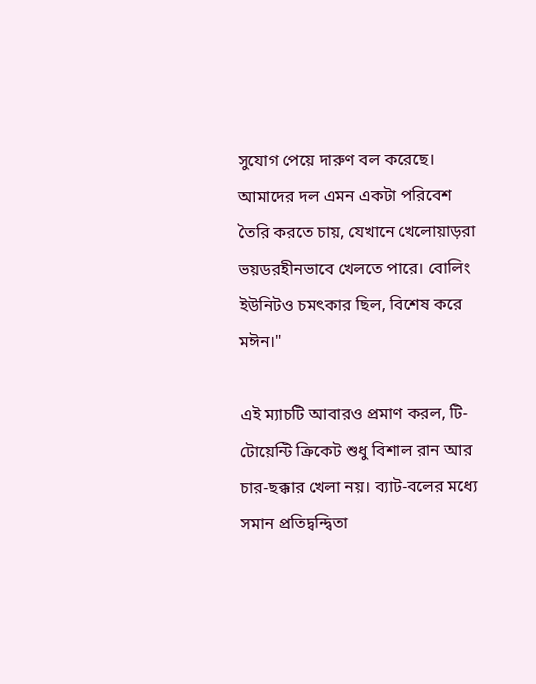সুযোগ পেয়ে দারুণ বল করেছে। আমাদের দল এমন একটা পরিবেশ তৈরি করতে চায়, যেখানে খেলোয়াড়রা ভয়ডরহীনভাবে খেলতে পারে। বোলিং ইউনিটও চমৎকার ছিল, বিশেষ করে মঈন।"

এই ম্যাচটি আবারও প্রমাণ করল, টি-টোয়েন্টি ক্রিকেট শুধু বিশাল রান আর চার-ছক্কার খেলা নয়। ব্যাট-বলের মধ্যে সমান প্রতিদ্বন্দ্বিতা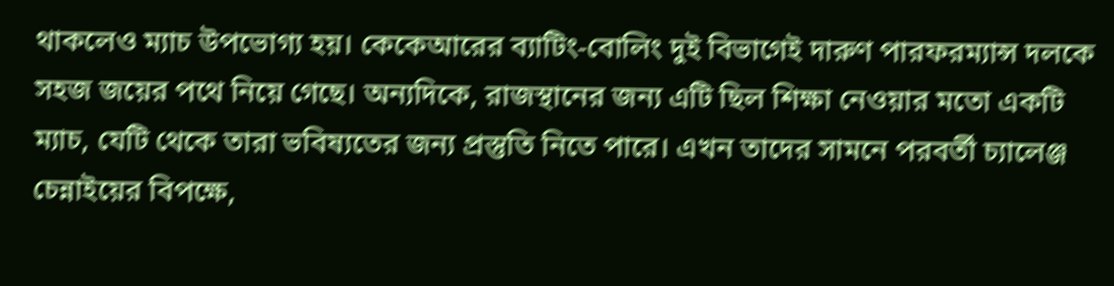থাকলেও ম্যাচ উপভোগ্য হয়। কেকেআরের ব্যাটিং-বোলিং দুই বিভাগেই দারুণ পারফরম্যান্স দলকে সহজ জয়ের পথে নিয়ে গেছে। অন্যদিকে, রাজস্থানের জন্য এটি ছিল শিক্ষা নেওয়ার মতো একটি ম্যাচ, যেটি থেকে তারা ভবিষ্যতের জন্য প্রস্তুতি নিতে পারে। এখন তাদের সামনে পরবর্তী চ্যালেঞ্জ চেন্নাইয়ের বিপক্ষে,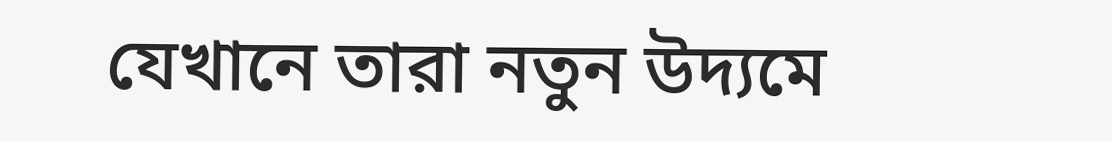যেখানে তারা নতুন উদ্যমে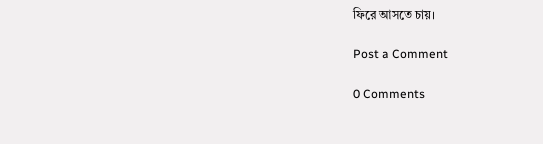ফিরে আসতে চায়।

Post a Comment

0 Comments